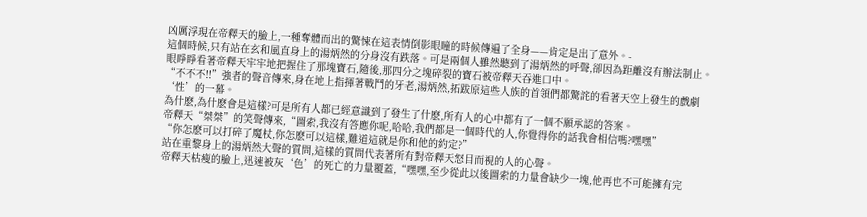凶厲浮現在帝釋天的臉上,一種奪體而出的驚悚在這表情倒影眼瞳的時候傳遍了全身——肯定是出了意外。-
這個時候,只有站在玄和風直身上的湯炳然的分身沒有跌落。可是兩個人雖然聽到了湯炳然的呼聲,卻因為距離沒有辦法制止。
眼睜睜看著帝釋天牢牢地把握住了那塊寶石,隨後,那四分之塊碎裂的寶石被帝釋天吞進口中。
“不不不!!”強者的聲音傳來,身在地上指揮著戰鬥的牙老,湯炳然,拓跋原這些人族的首領們都驚詫的看著天空上發生的戲劇‘性’的一幕。
為什麽,為什麽會是這樣?可是所有人都已經意識到了發生了什麽,所有人的心中都有了一個不願承認的答案。
帝釋天“桀桀”的笑聲傳來,“圖索,我沒有答應你呢,哈哈,我們都是一個時代的人,你覺得你的話我會相信嗎?嘿嘿”
“你怎麽可以打碎了魔杖,你怎麽可以這樣,難道這就是你和他的約定?”
站在重黎身上的湯炳然大聲的質問,這樣的質問代表著所有對帝釋天怒目而視的人的心聲。
帝釋天枯瘦的臉上,迅速被灰‘色’的死亡的力量覆蓋,“嘿嘿,至少從此以後圖索的力量會缺少一塊,他再也不可能擁有完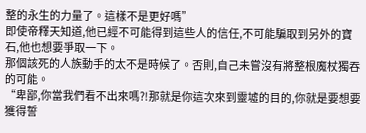整的永生的力量了。這樣不是更好嗎”
即使帝釋天知道,他已經不可能得到這些人的信任,不可能騙取到另外的寶石,他也想要爭取一下。
那個該死的人族動手的太不是時候了。否則,自己未嘗沒有將整根魔杖獨吞的可能。
“卑鄙,你當我們看不出來嗎?!那就是你這次來到靈墟的目的,你就是要想要獲得誓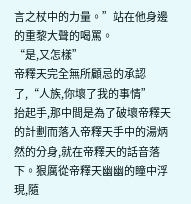言之杖中的力量。”站在他身邊的重黎大聲的喝罵。
“是,又怎樣”
帝釋天完全無所顧忌的承認了,“人族,你壞了我的事情”
抬起手,那中間是為了破壞帝釋天的計劃而落入帝釋天手中的湯炳然的分身,就在帝釋天的話音落下。狠厲從帝釋天幽幽的瞳中浮現,隨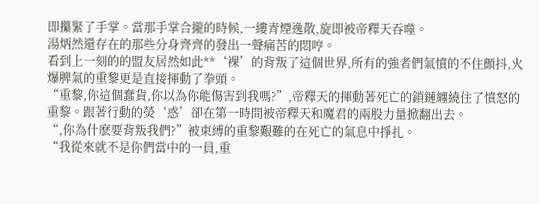即攥緊了手掌。當那手掌合攏的時候,一縷青煙逸散,旋即被帝釋天吞噬。
湯炳然還存在的那些分身齊齊的發出一聲痛苦的悶哼。
看到上一刻的的盟友居然如此**‘裸’的背叛了這個世界,所有的強者們氣憤的不住顫抖,火爆脾氣的重黎更是直接揮動了拳頭。
“重黎,你這個蠢貨,你以為你能傷害到我嗎?”,帝釋天的揮動著死亡的鎖鏈纏繞住了憤怒的重黎。跟著行動的熒‘惑’卻在第一時間被帝釋天和魔君的兩股力量掀翻出去。
“,你為什麽要背叛我們?”被束縛的重黎艱難的在死亡的氣息中掙扎。
“我從來就不是你們當中的一員,重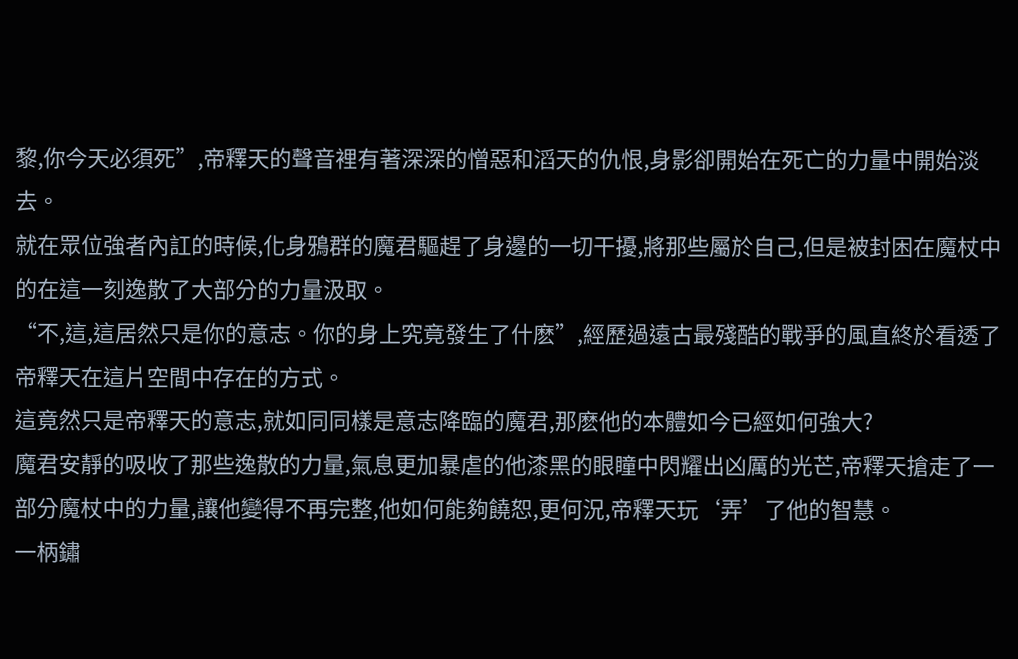黎,你今天必須死”,帝釋天的聲音裡有著深深的憎惡和滔天的仇恨,身影卻開始在死亡的力量中開始淡去。
就在眾位強者內訌的時候,化身鴉群的魔君驅趕了身邊的一切干擾,將那些屬於自己,但是被封困在魔杖中的在這一刻逸散了大部分的力量汲取。
“不,這,這居然只是你的意志。你的身上究竟發生了什麽”,經歷過遠古最殘酷的戰爭的風直終於看透了帝釋天在這片空間中存在的方式。
這竟然只是帝釋天的意志,就如同同樣是意志降臨的魔君,那麽他的本體如今已經如何強大?
魔君安靜的吸收了那些逸散的力量,氣息更加暴虐的他漆黑的眼瞳中閃耀出凶厲的光芒,帝釋天搶走了一部分魔杖中的力量,讓他變得不再完整,他如何能夠饒恕,更何況,帝釋天玩‘弄’了他的智慧。
一柄鏽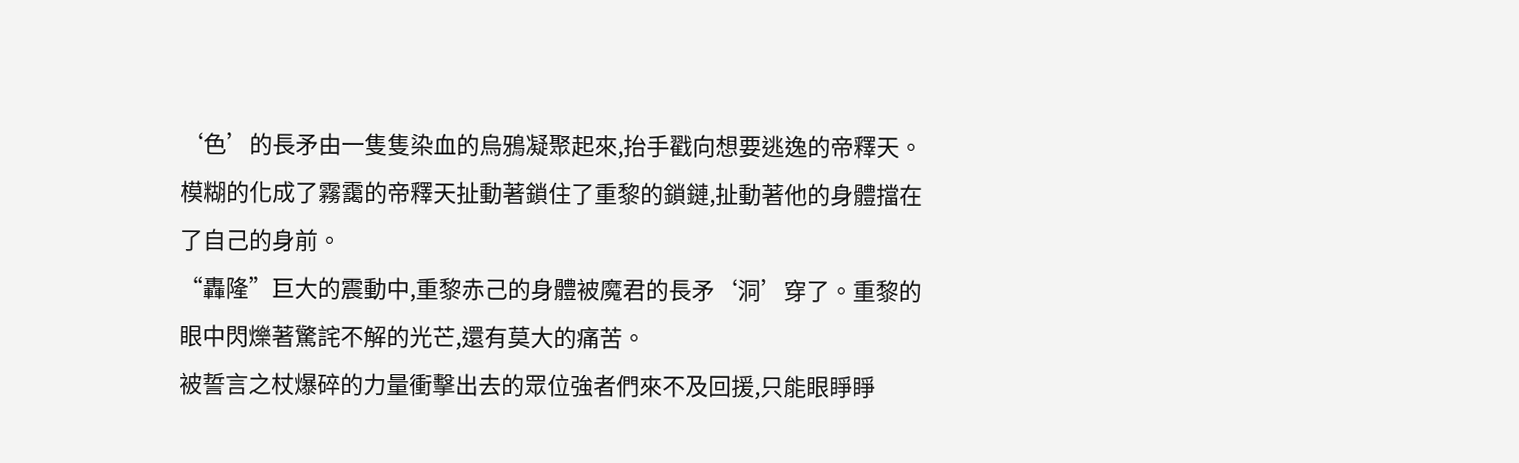‘色’的長矛由一隻隻染血的烏鴉凝聚起來,抬手戳向想要逃逸的帝釋天。
模糊的化成了霧靄的帝釋天扯動著鎖住了重黎的鎖鏈,扯動著他的身體擋在了自己的身前。
“轟隆”巨大的震動中,重黎赤己的身體被魔君的長矛‘洞’穿了。重黎的眼中閃爍著驚詫不解的光芒,還有莫大的痛苦。
被誓言之杖爆碎的力量衝擊出去的眾位強者們來不及回援,只能眼睜睜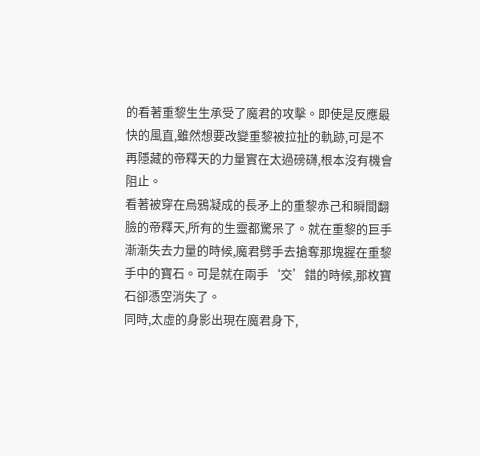的看著重黎生生承受了魔君的攻擊。即使是反應最快的風直,雖然想要改變重黎被拉扯的軌跡,可是不再隱藏的帝釋天的力量實在太過磅礴,根本沒有機會阻止。
看著被穿在烏鴉凝成的長矛上的重黎赤己和瞬間翻臉的帝釋天,所有的生靈都驚呆了。就在重黎的巨手漸漸失去力量的時候,魔君劈手去搶奪那塊握在重黎手中的寶石。可是就在兩手‘交’錯的時候,那枚寶石卻憑空消失了。
同時,太虛的身影出現在魔君身下,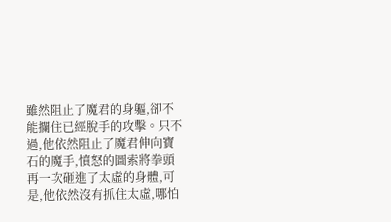雖然阻止了魔君的身軀,卻不能攔住已經脫手的攻擊。只不過,他依然阻止了魔君伸向寶石的魔手,憤怒的圖索將拳頭再一次砸進了太虛的身體,可是,他依然沒有抓住太虛,哪怕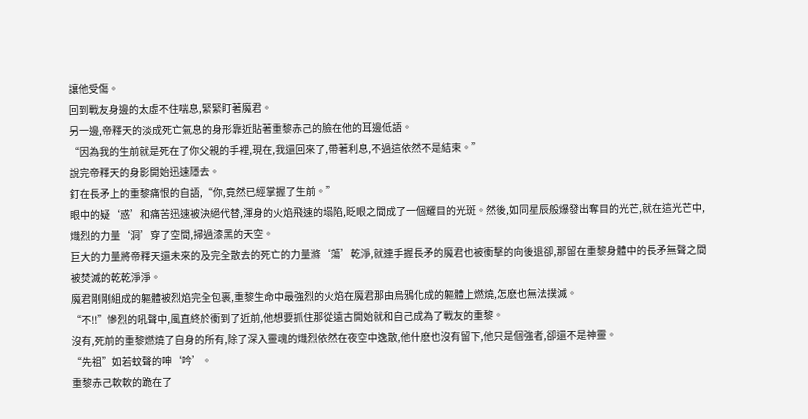讓他受傷。
回到戰友身邊的太虛不住喘息,緊緊盯著魔君。
另一邊,帝釋天的淡成死亡氣息的身形靠近貼著重黎赤己的臉在他的耳邊低語。
“因為我的生前就是死在了你父親的手裡,現在,我還回來了,帶著利息,不過這依然不是結束。”
說完帝釋天的身影開始迅速隱去。
釘在長矛上的重黎痛恨的自語,“你,竟然已經掌握了生前。”
眼中的疑‘惑’和痛苦迅速被決絕代替,渾身的火焰飛速的塌陷,眨眼之間成了一個耀目的光斑。然後,如同星辰般爆發出奪目的光芒,就在這光芒中,熾烈的力量‘洞’穿了空間,掃過漆黑的天空。
巨大的力量將帝釋天還未來的及完全散去的死亡的力量滌‘蕩’乾淨,就連手握長矛的魔君也被衝擊的向後退卻,那留在重黎身體中的長矛無聲之間被焚滅的乾乾淨淨。
魔君剛剛組成的軀體被烈焰完全包裹,重黎生命中最強烈的火焰在魔君那由烏鴉化成的軀體上燃燒,怎麽也無法撲滅。
“不!!”慘烈的吼聲中,風直終於衝到了近前,他想要抓住那從遠古開始就和自己成為了戰友的重黎。
沒有,死前的重黎燃燒了自身的所有,除了深入靈魂的熾烈依然在夜空中逸散,他什麽也沒有留下,他只是個強者,卻還不是神靈。
“先祖”如若蚊聲的呻‘吟’。
重黎赤己軟軟的跪在了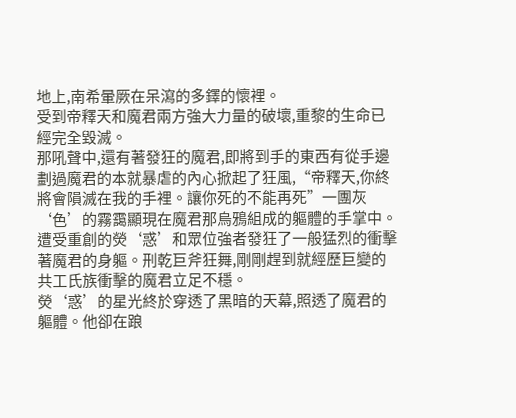地上,南希暈厥在呆瀉的多鐸的懷裡。
受到帝釋天和魔君兩方強大力量的破壞,重黎的生命已經完全毀滅。
那吼聲中,還有著發狂的魔君,即將到手的東西有從手邊劃過魔君的本就暴虐的內心掀起了狂風,“帝釋天,你終將會隕滅在我的手裡。讓你死的不能再死”一團灰‘色’的霧靄顯現在魔君那烏鴉組成的軀體的手掌中。
遭受重創的熒‘惑’和眾位強者發狂了一般猛烈的衝擊著魔君的身軀。刑乾巨斧狂舞,剛剛趕到就經歷巨變的共工氏族衝擊的魔君立足不穩。
熒‘惑’的星光終於穿透了黑暗的天幕,照透了魔君的軀體。他卻在踉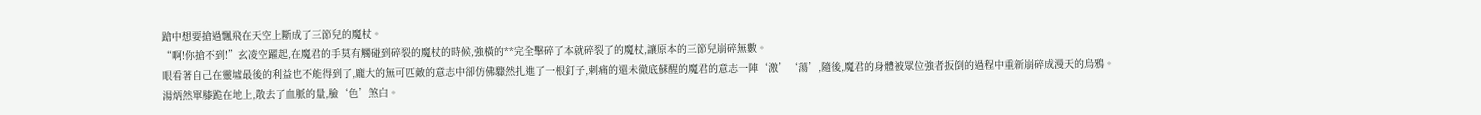蹌中想要搶過飄飛在天空上斷成了三節兒的魔杖。
“啊!你搶不到!”玄凌空躍起,在魔君的手莫有觸碰到碎裂的魔杖的時候,強橫的**完全擊碎了本就碎裂了的魔杖,讓原本的三節兒崩碎無數。
眼看著自己在靈墟最後的利益也不能得到了,龐大的無可匹敵的意志中卻仿佛驟然扎進了一根釘子,刺痛的還未徹底蘇醒的魔君的意志一陣‘激’‘蕩’,隨後,魔君的身體被眾位強者扳倒的過程中重新崩碎成漫天的烏鴉。
湯炳然單膝跪在地上,散去了血脈的量,臉‘色’煞白。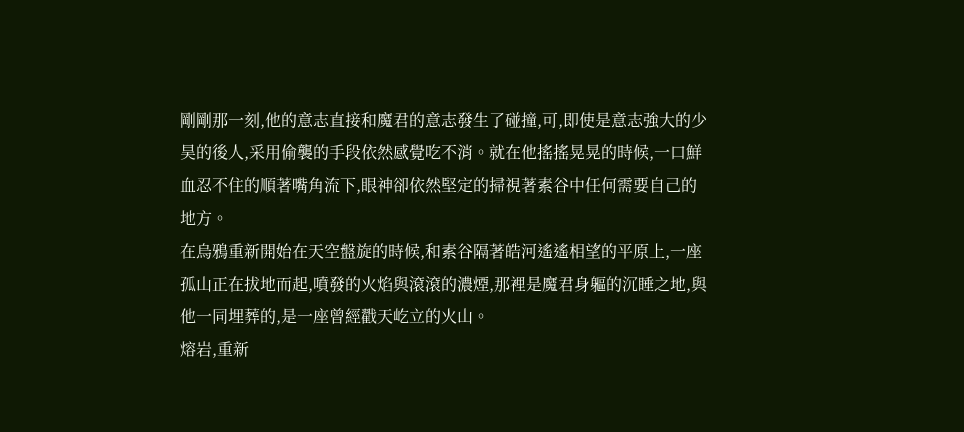剛剛那一刻,他的意志直接和魔君的意志發生了碰撞,可,即使是意志強大的少昊的後人,采用偷襲的手段依然感覺吃不消。就在他搖搖晃晃的時候,一口鮮血忍不住的順著嘴角流下,眼神卻依然堅定的掃視著素谷中任何需要自己的地方。
在烏鴉重新開始在天空盤旋的時候,和素谷隔著皓河遙遙相望的平原上,一座孤山正在拔地而起,噴發的火焰與滾滾的濃煙,那裡是魔君身軀的沉睡之地,與他一同埋葬的,是一座曾經戳天屹立的火山。
熔岩,重新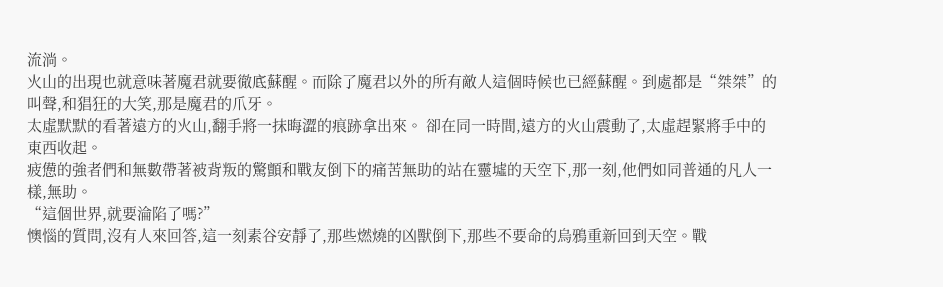流淌。
火山的出現也就意味著魔君就要徹底蘇醒。而除了魔君以外的所有敵人這個時候也已經蘇醒。到處都是“桀桀”的叫聲,和猖狂的大笑,那是魔君的爪牙。
太虛默默的看著遠方的火山,翻手將一抹晦澀的痕跡拿出來。 卻在同一時間,遠方的火山震動了,太虛趕緊將手中的東西收起。
疲憊的強者們和無數帶著被背叛的驚顫和戰友倒下的痛苦無助的站在靈墟的天空下,那一刻,他們如同普通的凡人一樣,無助。
“這個世界,就要淪陷了嗎?”
懊惱的質問,沒有人來回答,這一刻素谷安靜了,那些燃燒的凶獸倒下,那些不要命的烏鴉重新回到天空。戰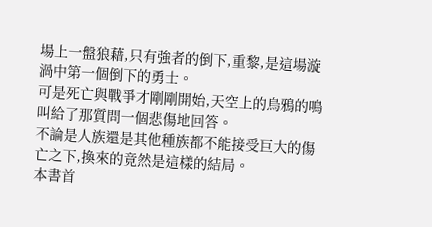場上一盤狼藉,只有強者的倒下,重黎,是這場漩渦中第一個倒下的勇士。
可是死亡與戰爭才剛剛開始,天空上的烏鴉的鳴叫給了那質問一個悲傷地回答。
不論是人族還是其他種族都不能接受巨大的傷亡之下,換來的竟然是這樣的結局。
本書首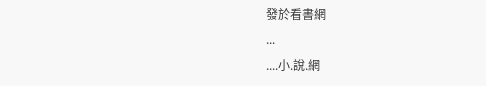發於看書網
...
....小.說.網